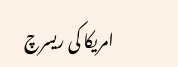امریکا کی ریسرچ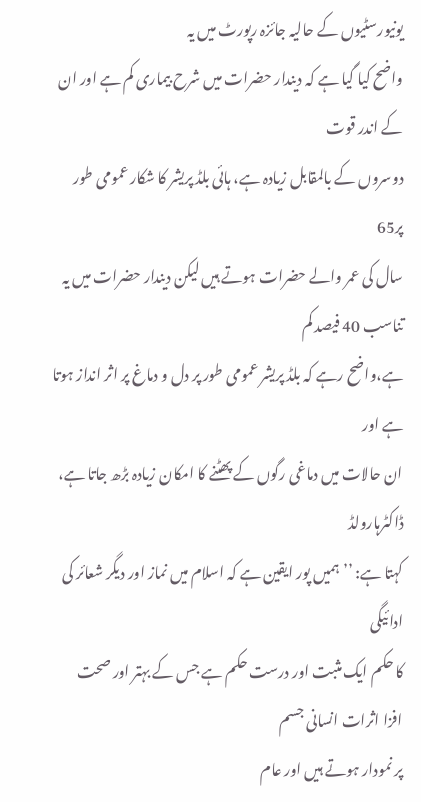یونیورسٹیوں کے حالیہ جائزہ رپورٹ میں یہ
واضح کیا گیا ہے کہ دیندار حضرات میں شرح بیماری کم ہے اور ان کے اندر قوت
دوسروں کے بالمقابل زیادہ ہے، ہائی بلڈ پریشر کا شکار عمومی طور پر65
سال کی عمر والے حضرات ہوتے ہیں لیکن دیندار حضرات میں یہ تناسب 40 فیصد کم
ہے،واضح رہے کہ بلڈ پریشر عمومی طور پر دل و دماغ پر اثر انداز ہوتا ہے اور
ان حالات میں دماغی رگوں کے پھٹنے کا امکان زیادہ بڑھ جاتا ہے، ڈاکٹرہارولڈ
کہتا ہے: ’’ہمیں پور ایقین ہے کہ اسلام میں نماز اور دیگر شعائر کی ادائیگی
کا حکم ایک مثبت اور درست حکم ہے جس کے بہتر اور صحت افزا اثرات انسانی جسم
پر نمودار ہوتے ہیں اور عام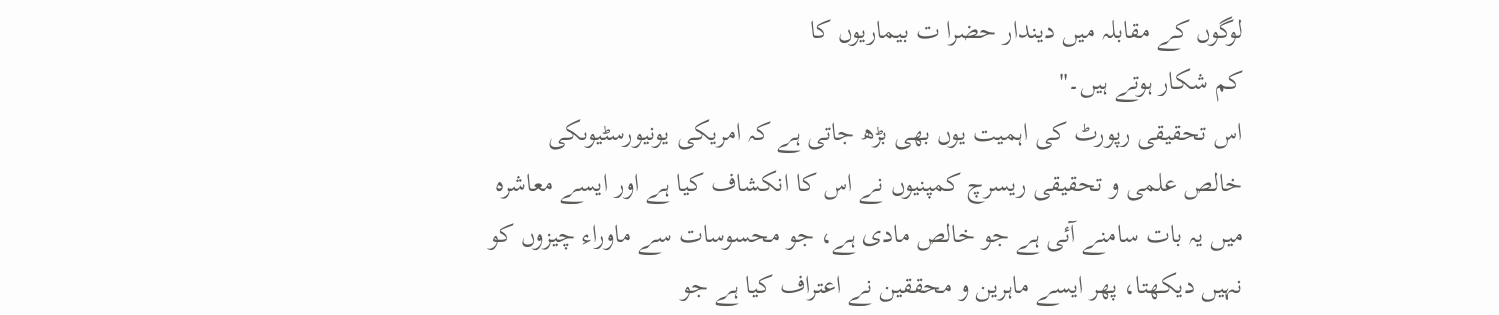لوگوں کے مقابلہ میں دیندار حضرا ت بیماریوں کا
کم شکار ہوتے ہیں۔"
اس تحقیقی رپورٹ کی اہمیت یوں بھی بڑھ جاتی ہے کہ امریکی یونیورسٹیوںکی
خالص علمی و تحقیقی ریسرچ کمپنیوں نے اس کا انکشاف کیا ہے اور ایسے معاشرہ
میں یہ بات سامنے آئی ہے جو خالص مادی ہے، جو محسوسات سے ماوراء چیزوں کو
نہیں دیکھتا، پھر ایسے ماہرین و محققین نے اعتراف کیا ہے جو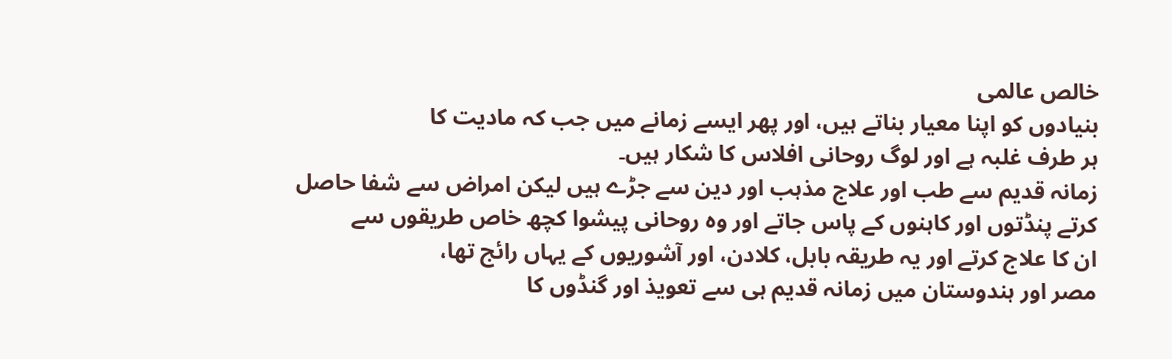خالص عالمی
بنیادوں کو اپنا معیار بناتے ہیں، اور پھر ایسے زمانے میں جب کہ مادیت کا
ہر طرف غلبہ ہے اور لوگ روحانی افلاس کا شکار ہیں۔
زمانہ قدیم سے طب اور علاج مذہب اور دین سے جڑے ہیں لیکن امراض سے شفا حاصل
کرتے پنڈتوں اور کاہنوں کے پاس جاتے اور وہ روحانی پیشوا کچھ خاص طریقوں سے
ان کا علاج کرتے اور یہ طریقہ بابل، کلادن، اور آشوریوں کے یہاں رائج تھا،
مصر اور ہندوستان میں زمانہ قدیم ہی سے تعویذ اور گنڈوں کا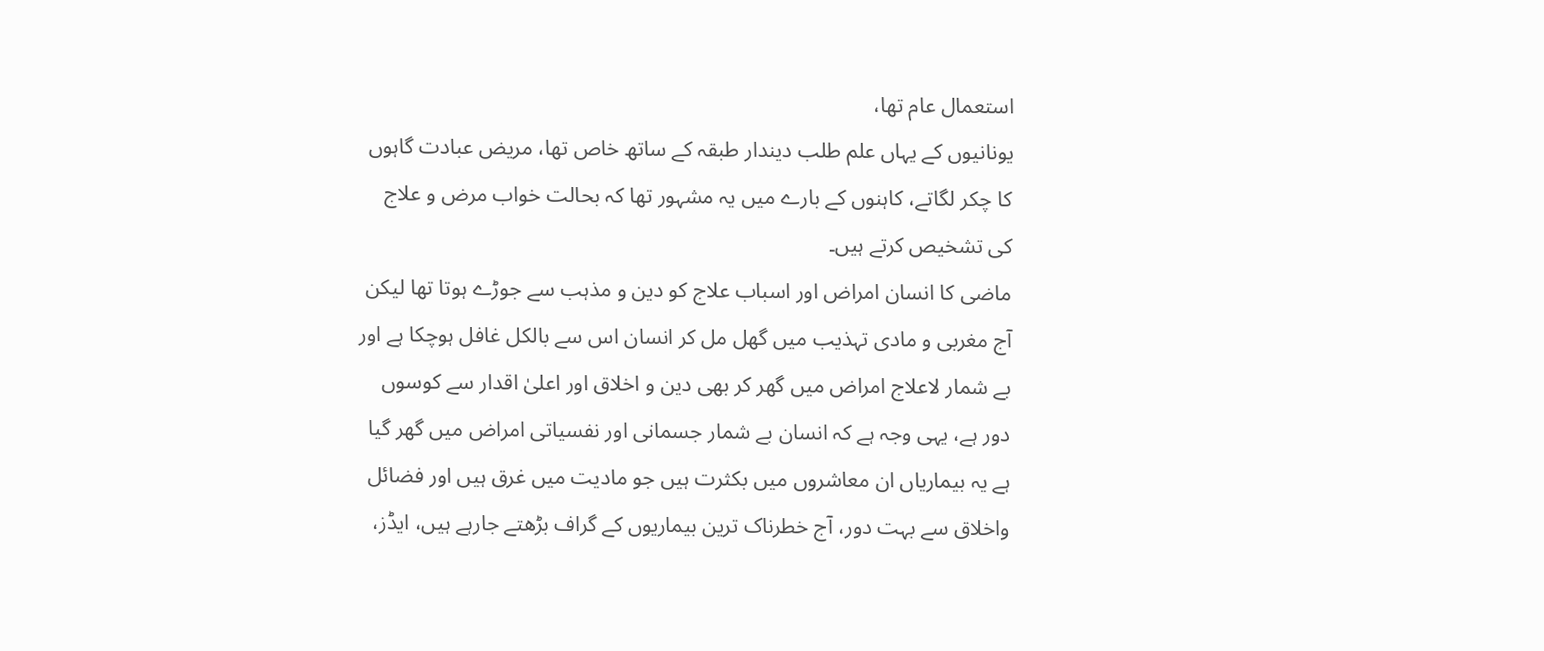استعمال عام تھا،
یونانیوں کے یہاں علم طلب دیندار طبقہ کے ساتھ خاص تھا، مریض عبادت گاہوں
کا چکر لگاتے، کاہنوں کے بارے میں یہ مشہور تھا کہ بحالت خواب مرض و علاج
کی تشخیص کرتے ہیں۔
ماضی کا انسان امراض اور اسباب علاج کو دین و مذہب سے جوڑے ہوتا تھا لیکن
آج مغربی و مادی تہذیب میں گھل مل کر انسان اس سے بالکل غافل ہوچکا ہے اور
بے شمار لاعلاج امراض میں گھر کر بھی دین و اخلاق اور اعلیٰ اقدار سے کوسوں
دور ہے، یہی وجہ ہے کہ انسان بے شمار جسمانی اور نفسیاتی امراض میں گھر گیا
ہے یہ بیماریاں ان معاشروں میں بکثرت ہیں جو مادیت میں غرق ہیں اور فضائل
واخلاق سے بہت دور، آج خطرناک ترین بیماریوں کے گراف بڑھتے جارہے ہیں، ایڈز،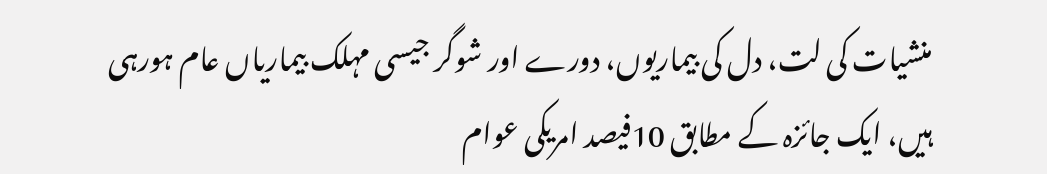منشیات کی لت، دل کی بیماریوں، دورے اور شوگر جیسی مہلک بیماریاں عام ہورہی
ہیں، ایک جائزہ کے مطابق 10فیصد امریکی عوام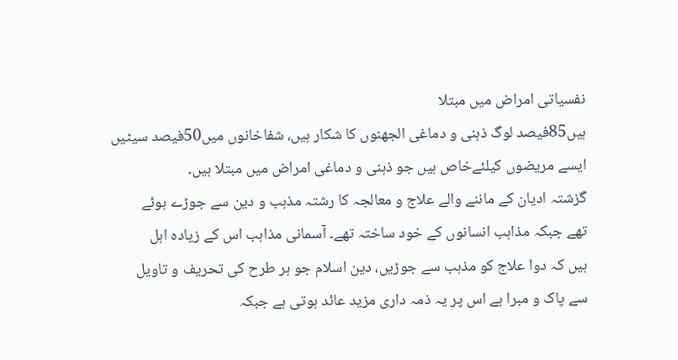نفسیاتی امراض میں مبتلا
ہیں85فیصد لوگ ذہنی و دماغی الجھنوں کا شکار ہیں، شفاخانوں میں50فیصد سیٹیں
ایسے مریضوں کیلئےخاص ہیں جو ذہنی و دماغی امراض میں مبتلا ہیں۔
گزشتہ ادیان کے ماننے والے علاج و معالجہ کا رشتہ مذہب و دین سے جوڑے ہوئے
تھے جبکہ مذاہب انسانوں کے خود ساختہ تھے۔ آسمانی مذاہب اس کے زیادہ اہل
ہیں کہ دوا علاج کو مذہب سے جوڑیں، دین اسلام جو ہر طرح کی تحریف و تاویل
سے پاک و مبرا ہے اس پر یہ ذمہ داری مزید عائد ہوتی ہے جبکہ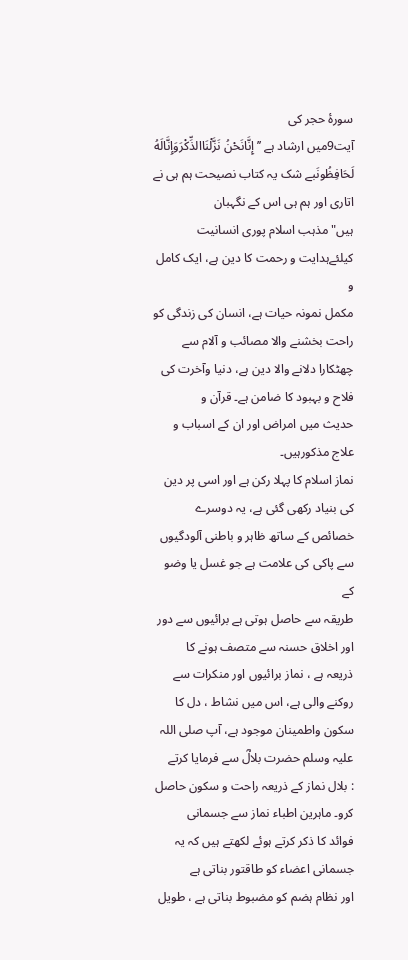سورۂ حجر کی
آیت9میں ارشاد ہے ’’ إِنَّانَحْنُ نَزَّلْنَاالذِّكْرَوَإِنَّالَهُ
لَحَافِظُونَبے شک یہ کتاب نصیحت ہم ہی نے اتاری اور ہم ہی اس کے نگہبان
ہیں" مذہب اسلام پوری انسانیت کیلئےہدایت و رحمت کا دین ہے، ایک کامل و
مکمل نمونہ حیات ہے، انسان کی زندگی کو راحت بخشنے والا مصائب و آلام سے
چھٹکارا دلانے والا دین ہے، دنیا وآخرت کی فلاح و بہبود کا ضامن ہے۔ قرآن و
حدیث میں امراض اور ان کے اسباب و علاج مذکورہیں۔
نماز اسلام کا پہلا رکن ہے اور اسی پر دین کی بنیاد رکھی گئی ہے، یہ دوسرے
خصائص کے ساتھ ظاہر و باطنی آلودگیوں سے پاکی کی علامت ہے جو غسل یا وضو کے
طریقہ سے حاصل ہوتی ہے برائیوں سے دور اور اخلاق حسنہ سے متصف ہونے کا
ذریعہ ہے ، نماز برائیوں اور منکرات سے روکنے والی ہے، اس میں نشاط ، دل کا
سکون واطمینان موجود ہے، آپ صلی اللہ علیہ وسلم حضرت بلالؓ سے فرمایا کرتے
: بلال نماز کے ذریعہ راحت و سکون حاصل کرو۔ ماہرین اطباء نماز سے جسمانی
فوائد کا ذکر کرتے ہوئے لکھتے ہیں کہ یہ جسمانی اعضاء کو طاقتور بناتی ہے
اور نظام ہضم کو مضبوط بناتی ہے ، طویل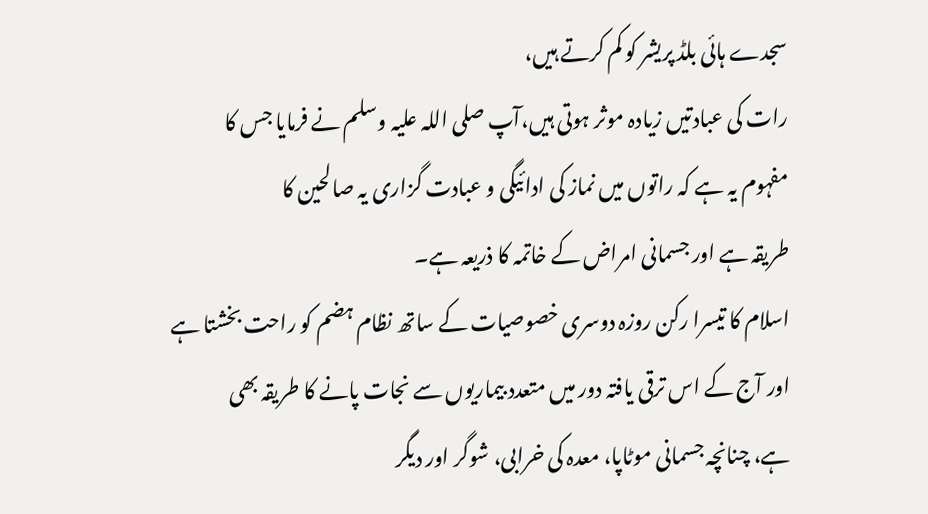سجدے ہائی بلڈ پریشر کو کم کرتے ہیں،
رات کی عبادتیں زیادہ موثر ہوتی ہیں،آپ صلی اللہ علیہ وسلم نے فرمایا جس کا
مفہوم یہ ہے کہ راتوں میں نماز کی ادائیگی و عبادت گزاری یہ صالحین کا
طریقہ ہے اور جسمانی امراض کے خاتمہ کا ذریعہ ہے۔
اسلام کا تیسرا رکن روزہ دوسری خصوصیات کے ساتھ نظام ہضم کو راحت بخشتا ہے
اور آج کے اس ترقی یافتہ دور میں متعدد بیماریوں سے نجات پانے کا طریقہ بھی
ہے، چنانچہ جسمانی موٹاپا، معدہ کی خرابی، شوگر اور دیگر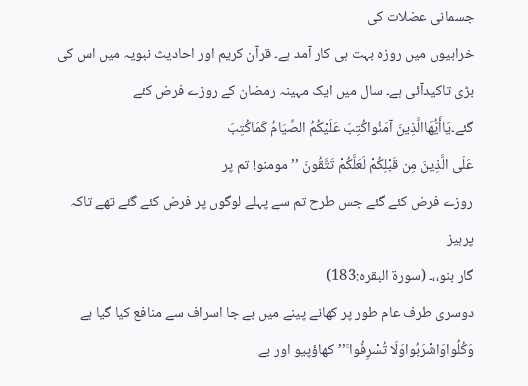جسمانی عضلات کی
خرابیوں میں روزہ بہت ہی کار آمد ہے۔ قرآن کریم اور احادیث نبویہ میں اس کی
بڑی تاکیدآئی ہے۔ سال میں ایک مہینہ رمضان کے روزے فرض کئے
گئے۔يَاأَيُّهَاالَّذِينَ آمَنُواكُتِبَ عَلَيْكُمُ الصِّيَامُ كَمَاكُتِبَ
عَلَى الَّذِينَ مِن قَبْلِكُمْ لَعَلَّكُمْ تَتَّقُونَ ’’مومنو! تم پر
روزے فرض کئے گئے جس طرح تم سے پہلے لوگوں پر فرض کئے گئے تھے تاکہ پرہیز
گار بنو،،۔ (سورۃ البقرہ:183)
دوسری طرف عام طور پر کھانے پینے میں بے جا اسراف سے منافع کیا گیا ہے
وَكُلُواوَاشْرَبُواوَلَا تُسْرِفُوا ۚ’’کھاؤپیو اور بے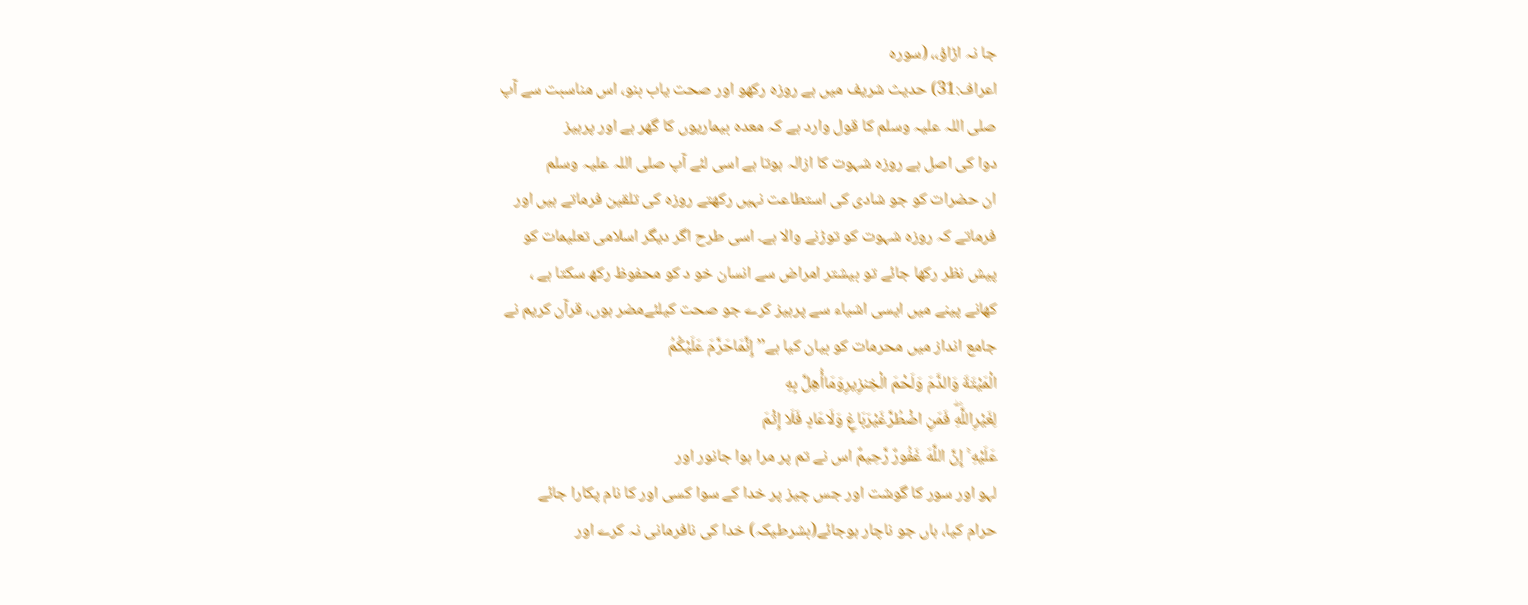جا نہ اڑاؤ،، (سورہ
اعراف:31) حدیث شریف میں ہے روزہ رکھو اور صحت یاب بنو، اس مناسبت سے آپ
صلی اللہ علیہ وسلم کا قول وارد ہے کہ معدہ بیماریوں کا گھر ہے اور پرہیز
دوا کی اصل ہے روزہ شہوت کا ازالہ ہوتا ہے اسی لئے آپ صلی اللہ علیہ وسلم
ان حضرات کو جو شادی کی استطاعت نہیں رکھتے روزہ کی تلقین فرماتے ہیں اور
فرماتے کہ روزہ شہوت کو توڑنے والا ہے۔ اسی طرح اگر دیگر اسلامی تعلیمات کو
پیش نظر رکھا جائے تو بیشتر امراض سے انسان خو د کو محفوظ رکھ سکتا ہے ،
کھانے پینے میں ایسی اشیاء سے پرہیز کرے جو صحت کیلئےمضر ہوں، قرآن کریم نے
جامع انداز میں محرمات کو بیان کیا ہے’’ إِنَّمَاحَرَّمَ عَلَيْكُمُ
الْمَيْتَةَ وَالدَّمَ وَلَحْمَ الْخِنزِيرِوَمَاأُهِلَّ بِهِ
لِغَيْرِاللَّهِۖ فَمَنِ اضْطُرَّغَيْرَبَاغٍ وَلَاعَادٍ فَلَا إِثْمَ
عَلَيْهِ ۚ إِنَّ اللَّهَ غَفُورٌ رَّحِيمٌ اس نے تم پر مرا ہوا جانور اور
لہو اور سور کا گوشت اور جس چیز پر خدا کے سوا کسی اور کا نام پکارا جائے
حرام کیا، ہاں جو ناچار ہوجائے(بشرطیکہ) خدا کی نافرمانی نہ کرے اور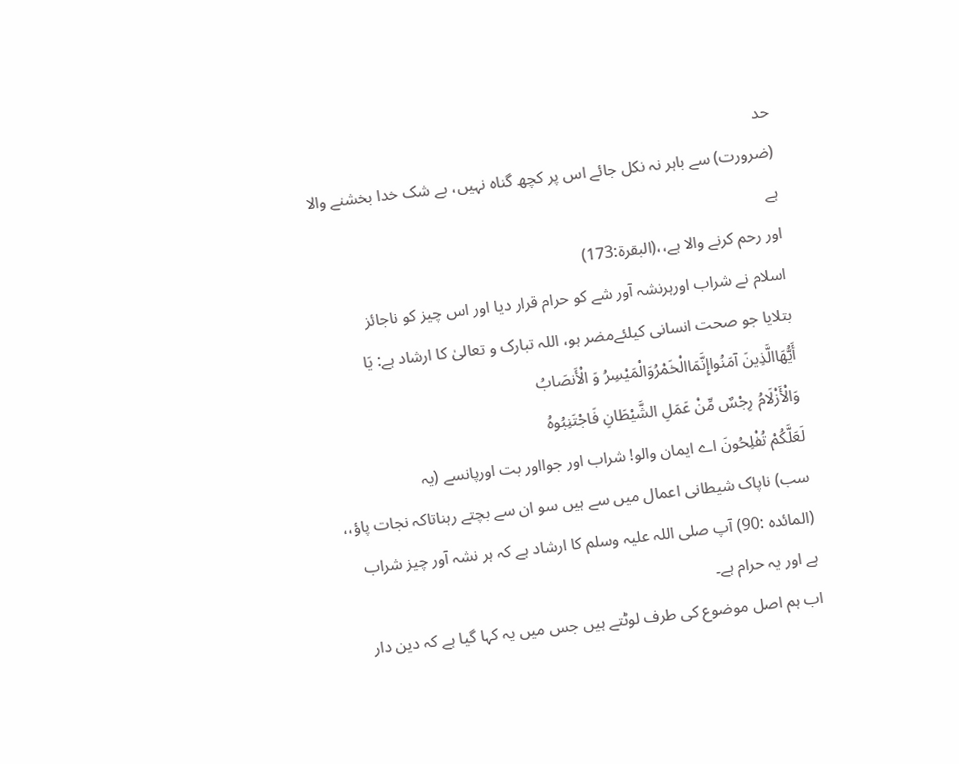حد
(ضرورت) سے باہر نہ نکل جائے اس پر کچھ گناہ نہیں، بے شک خدا بخشنے والا ہے
اور رحم کرنے والا ہے،،(البقرۃ:173)
اسلام نے شراب اورہرنشہ آور شے کو حرام قرار دیا اور اس چیز کو ناجائز
بتلایا جو صحت انسانی کیلئےمضر ہو، اللہ تبارک و تعالیٰ کا ارشاد ہے: يَا
أَيُّهَاالَّذِينَ آمَنُواإِنَّمَاالْخَمْرُوَالْمَيْسِرُ وَ الْأَنصَابُ
وَالْأَزْلَامُ رِجْسٌ مِّنْ عَمَلِ الشَّيْطَانِ فَاجْتَنِبُوهُ
لَعَلَّكُمْ تُفْلِحُونَ اے ایمان والو! شراب اور جوااور بت اورپانسے (یہ
سب) ناپاک شیطانی اعمال میں سے ہیں سو ان سے بچتے رہناتاکہ نجات پاؤ،،
(المائدہ :90) آپ صلی اللہ علیہ وسلم کا ارشاد ہے کہ ہر نشہ آور چیز شراب
ہے اور یہ حرام ہے۔
اب ہم اصل موضوع کی طرف لوٹتے ہیں جس میں یہ کہا گیا ہے کہ دین دار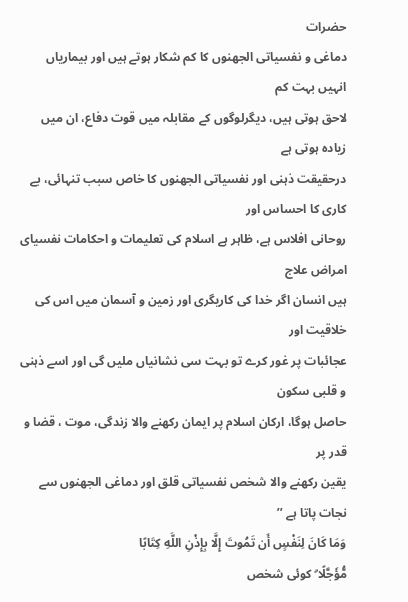حضرات
دماغی و نفسیاتی الجھنوں کا کم شکار ہوتے ہیں اور بیماریاں انہیں بہت کم
لاحق ہوتی ہیں، دیگرلوگوں کے مقابلہ میں قوت دفاع، ان میں زیادہ ہوتی ہے
درحقیقت ذہنی اور نفسیاتی الجھنوں کا خاص سبب تنہائی، بے کاری کا احساس اور
روحانی افلاس ہے، ظاہر ہے اسلام کی تعلیمات و احکامات نفسیای امراض علاج
ہیں انسان اگر خدا کی کاریگری اور زمین و آسمان میں اس کی خلاقیت اور
عجائبات پر غور کرے تو بہت سی نشانیاں ملیں گی اور اسے ذہنی و قلبی سکون
حاصل ہوگا، ارکان اسلام پر ایمان رکھنے والا زندگی، موت ، قضا و قدر پر
یقین رکھنے والا شخص نفسیاتی قلق اور دماغی الجھنوں سے نجات پاتا ہے ’’
وَمَا كَانَ لِنَفْسٍ أَن تَمُوتَ إِلَّا بِإِذْنِ اللَّهِ كِتَابًا
مُّؤَجَّلًا ۗ کوئی شخص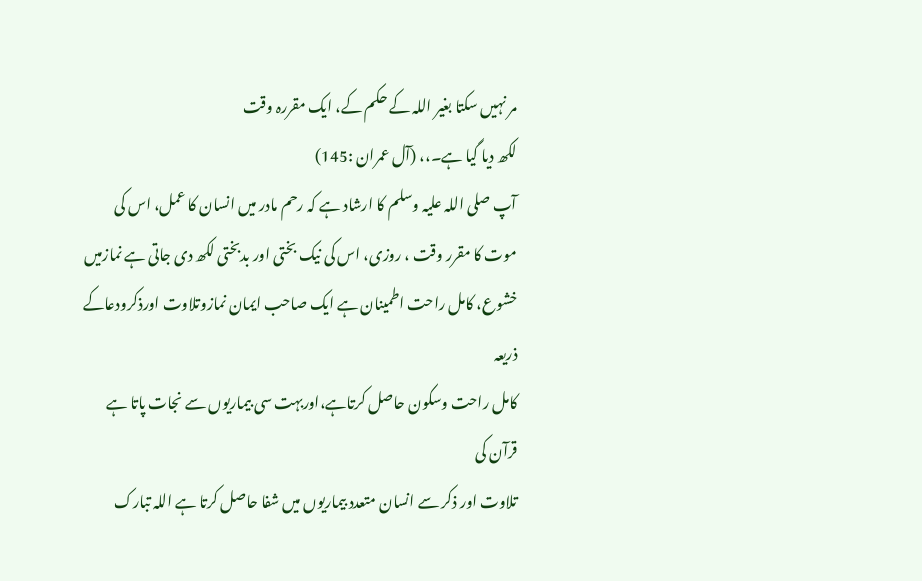مر نہیں سکتا بغیر اللہ کے حکم کے، ایک مقررہ وقت
لکھ دیا گیا ہے۔،، (آل عمران :145)
آپ صلی اللہ علیہ وسلم کا ارشاد ہے کہ رحم مادر میں انسان کا عمل، اس کی
موت کا مقرر وقت ، روزی، اس کی نیک بختی اور بدبختی لکھ دی جاتی ہے نمازمیں
خشوع، کامل راحت اطمینان ہے ایک صاحب ایمان نمازوتلاوت اورذکرودعاکے ذریعہ
کامل راحت وسکون حاصل کرتاہے،اوربہت سی بیماریوں سے نجات پاتا ہے قرآن کی
تلاوت اور ذکر سے انسان متعدد بیماریوں میں شفا حاصل کرتا ہے اللہ تبارک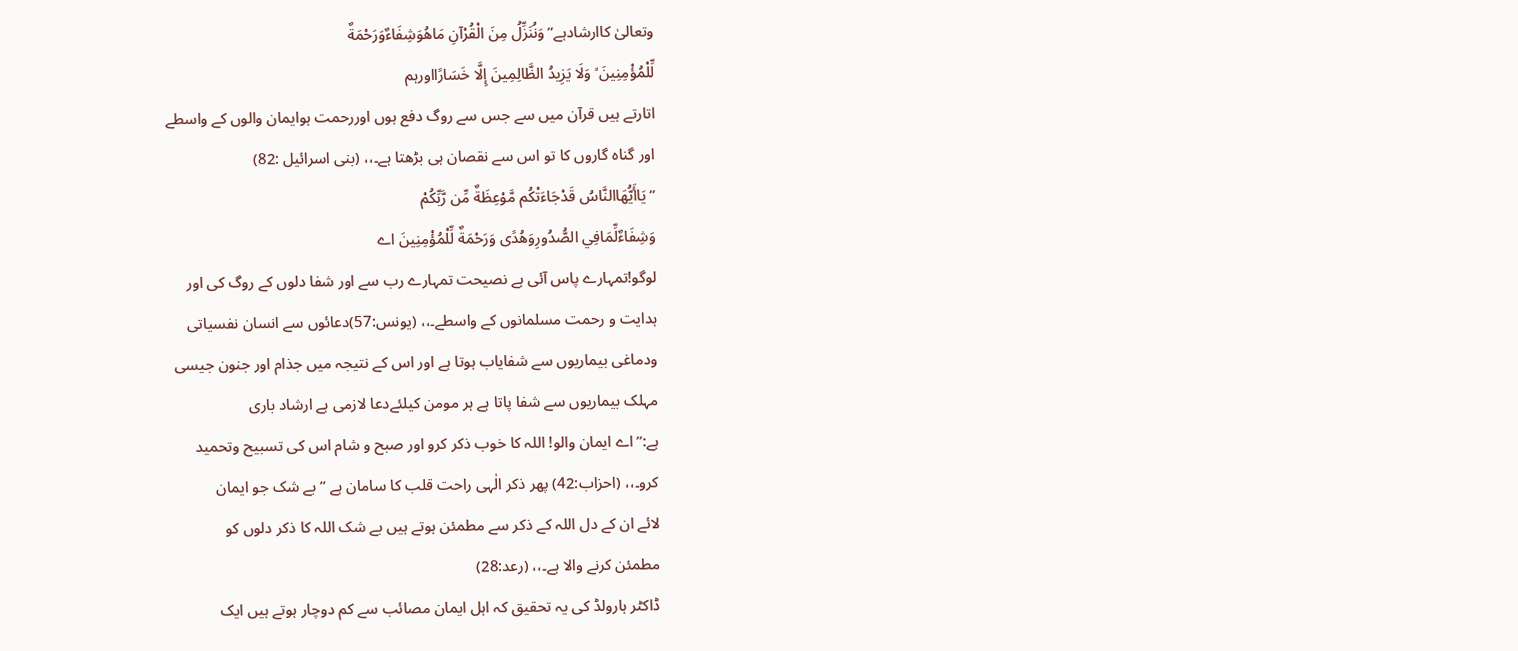وتعالیٰ کاارشادہے’’وَنُنَزِّلُ مِنَ الْقُرْآنِ مَاهُوَشِفَاءٌوَرَحْمَةٌ
لِّلْمُؤْمِنِينَ ۙ وَلَا يَزِيدُ الظَّالِمِينَ إِلَّا خَسَارًااورہم
اتارتے ہیں قرآن میں سے جس سے روگ دفع ہوں اوررحمت ہوایمان والوں کے واسطے
اور گناہ گاروں کا تو اس سے نقصان ہی بڑھتا ہے۔،، (بنی اسرائیل :82)
’’يَاأَيُّهَاالنَّاسُ قَدْجَاءَتْكُم مَّوْعِظَةٌ مِّن رَّبِّكُمْ
وَشِفَاءٌلِّمَافِي الصُّدُورِوَهُدًى وَرَحْمَةٌ لِّلْمُؤْمِنِينَ اے
لوگو!تمہارے پاس آئی ہے نصیحت تمہارے رب سے اور شفا دلوں کے روگ کی اور
ہدایت و رحمت مسلمانوں کے واسطے۔،، (یونس:57)دعائوں سے انسان نفسیاتی
ودماغی بیماریوں سے شفایاب ہوتا ہے اور اس کے نتیجہ میں جذام اور جنون جیسی
مہلک بیماریوں سے شفا پاتا ہے ہر مومن کیلئےدعا لازمی ہے ارشاد باری
ہے:’’اے ایمان والو! اللہ کا خوب ذکر کرو اور صبح و شام اس کی تسبیح وتحمید
کرو۔،، (احزاب:42) پھر ذکر الٰہی راحت قلب کا سامان ہے ’’بے شک جو ایمان
لائے ان کے دل اللہ کے ذکر سے مطمئن ہوتے ہیں بے شک اللہ کا ذکر دلوں کو
مطمئن کرنے والا ہے۔،، (رعد:28)
ڈاکٹر ہارولڈ کی یہ تحقیق کہ اہل ایمان مصائب سے کم دوچار ہوتے ہیں ایک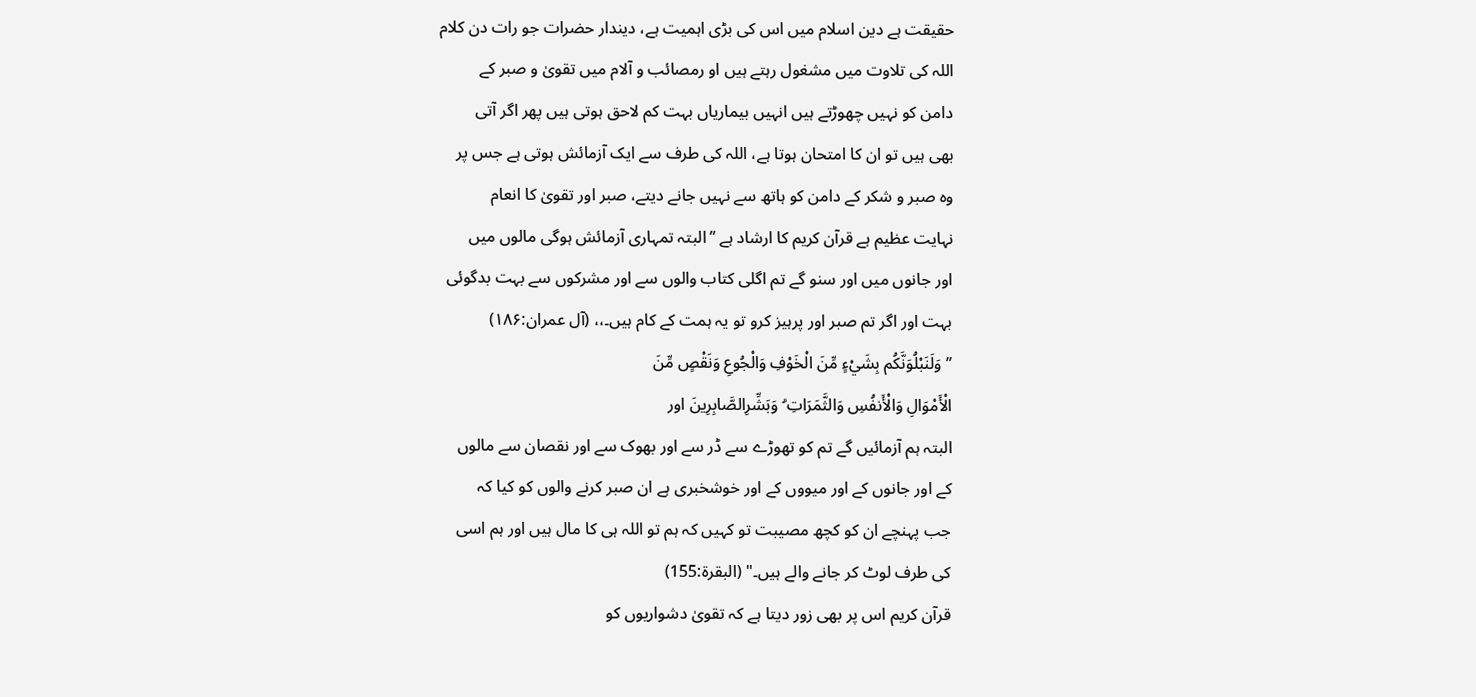حقیقت ہے دین اسلام میں اس کی بڑی اہمیت ہے، دیندار حضرات جو رات دن کلام
اللہ کی تلاوت میں مشغول رہتے ہیں او رمصائب و آلام میں تقویٰ و صبر کے
دامن کو نہیں چھوڑتے ہیں انہیں بیماریاں بہت کم لاحق ہوتی ہیں پھر اگر آتی
بھی ہیں تو ان کا امتحان ہوتا ہے، اللہ کی طرف سے ایک آزمائش ہوتی ہے جس پر
وہ صبر و شکر کے دامن کو ہاتھ سے نہیں جانے دیتے، صبر اور تقویٰ کا انعام
نہایت عظیم ہے قرآن کریم کا ارشاد ہے ’’البتہ تمہاری آزمائش ہوگی مالوں میں
اور جانوں میں اور سنو گے تم اگلی کتاب والوں سے اور مشرکوں سے بہت بدگوئی
بہت اور اگر تم صبر اور پرہیز کرو تو یہ ہمت کے کام ہیں۔،، (آل عمران:۱۸۶)
’’ وَلَنَبْلُوَنَّكُم بِشَيْءٍ مِّنَ الْخَوْفِ وَالْجُوعِ وَنَقْصٍ مِّنَ
الْأَمْوَالِ وَالْأَنفُسِ وَالثَّمَرَاتِ ۗ وَبَشِّرِالصَّابِرِينَ اور
البتہ ہم آزمائیں گے تم کو تھوڑے سے ڈر سے اور بھوک سے اور نقصان سے مالوں
کے اور جانوں کے اور میووں کے اور خوشخبری ہے ان صبر کرنے والوں کو کیا کہ
جب پہنچے ان کو کچھ مصیبت تو کہیں کہ ہم تو اللہ ہی کا مال ہیں اور ہم اسی
کی طرف لوٹ کر جانے والے ہیں۔" (البقرۃ:155)
قرآن کریم اس پر بھی زور دیتا ہے کہ تقویٰ دشواریوں کو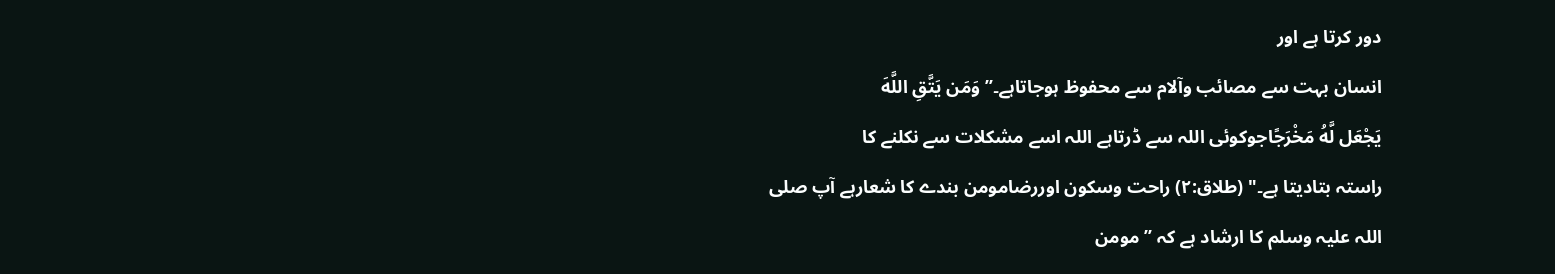دور کرتا ہے اور
انسان بہت سے مصائب وآلام سے محفوظ ہوجاتاہے۔’’وَمَن يَتَّقِ اللَّهَ
يَجْعَل لَّهُ مَخْرَجًاجوکوئی اللہ سے ڈرتاہے اللہ اسے مشکلات سے نکلنے کا
راستہ بتادیتا ہے۔" (طلاق:۲) راحت وسکون اوررضامومن بندے کا شعارہے آپ صلی
اللہ علیہ وسلم کا ارشاد ہے کہ ’’مومن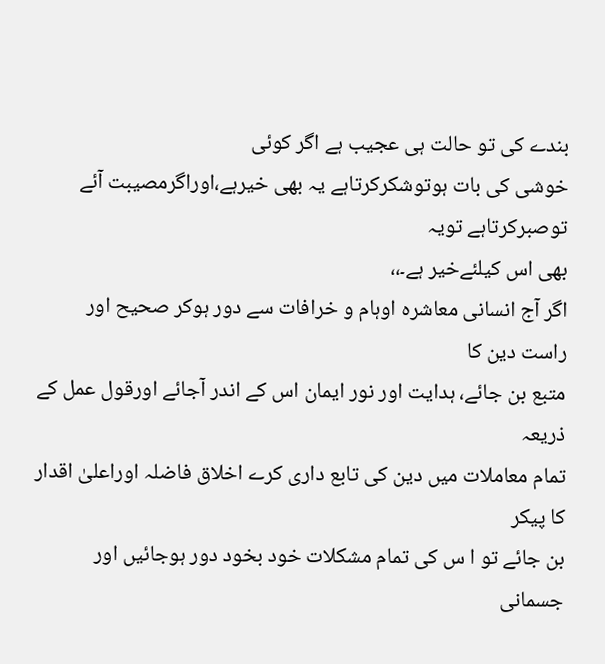بندے کی تو حالت ہی عجیب ہے اگر کوئی
خوشی کی بات ہوتوشکرکرتاہے یہ بھی خیرہے،اوراگرمصیبت آئے توصبرکرتاہے تویہ
بھی اس کیلئےخیر ہے۔،،
اگر آج انسانی معاشرہ اوہام و خرافات سے دور ہوکر صحیح اور راست دین کا
متبع بن جائے، ہدایت اور نور ایمان اس کے اندر آجائے اورقول عمل کے ذریعہ
تمام معاملات میں دین کی تابع داری کرے اخلاق فاضلہ اوراعلیٰ اقدار کا پیکر
بن جائے تو ا س کی تمام مشکلات خود بخود دور ہوجائیں اور جسمانی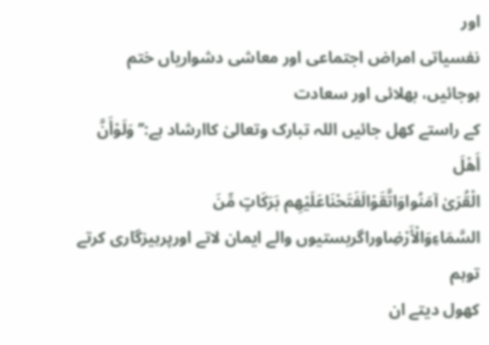اور
نفسیاتی امراض اجتماعی اور معاشی دشواریاں ختم ہوجائیں، بھلائی اور سعادت
کے راستے کھل جائیں اللہ تبارک وتعالیٰ کاارشاد ہے:’’وَلَوْأَنَّ أَهْلَ
الْقُرَىٰ آمَنُواوَاتَّقَوْالَفَتَحْنَاعَلَيْهِم بَرَكَاتٍ مِّنَ
السَّمَاءِوَالْأَرْضِاوراگربستیوں والے ایمان لاتے اورپرہیزگاری کرتے توہم
کھول دیتے ان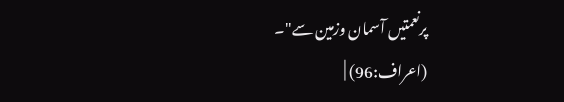پرنعمتیں آسمان وزمین سے"۔ (اعراف:96) |